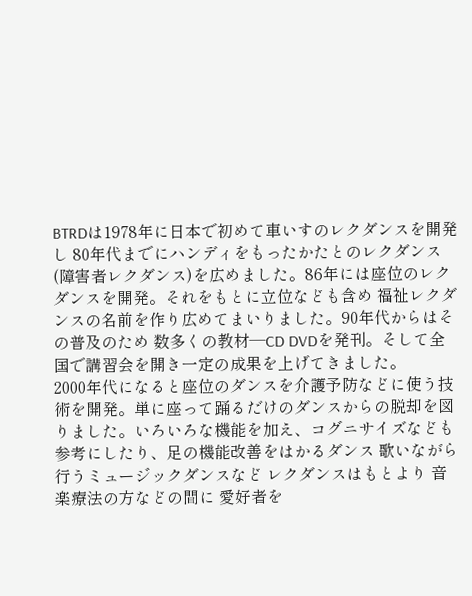BTRDは1978年に日本で初めて車いすのレクダンスを開発し 80年代までにハンディをもったかたとのレクダンス(障害者レクダンス)を広めました。86年には座位のレクダンスを開発。それをもとに立位なども含め 福祉レクダンスの名前を作り広めてまいりました。90年代からはその普及のため 数多くの教材―CD DVDを発刊。そして全国で講習会を開き一定の成果を上げてきました。
2000年代になると座位のダンスを介護予防などに使う技術を開発。単に座って踊るだけのダンスからの脱却を図りました。いろいろな機能を加え、コグニサイズなども参考にしたり、足の機能改善をはかるダンス 歌いながら行うミュージックダンスなど レクダンスはもとより 音楽療法の方などの間に 愛好者を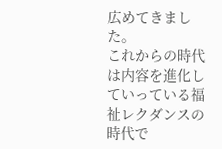広めてきました。
これからの時代は内容を進化していっている福祉レクダンスの時代で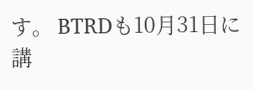す。 BTRDも10月31日に講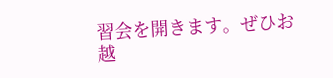習会を開きます。ぜひお越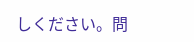しください。問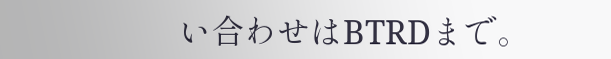い合わせはBTRDまで。